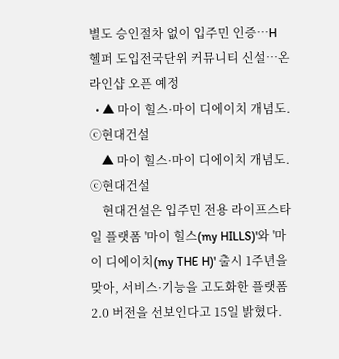별도 승인절차 없이 입주민 인증…H 헬퍼 도입전국단위 커뮤니티 신설…온라인샵 오픈 예정
  • ▲ 마이 힐스·마이 디에이치 개념도. ⓒ현대건설
    ▲ 마이 힐스·마이 디에이치 개념도. ⓒ현대건설
    현대건설은 입주민 전용 라이프스타일 플랫폼 '마이 힐스(my HILLS)'와 '마이 디에이치(my THE H)' 출시 1주년을 맞아, 서비스·기능을 고도화한 플랫폼 2.0 버전을 선보인다고 15일 밝혔다.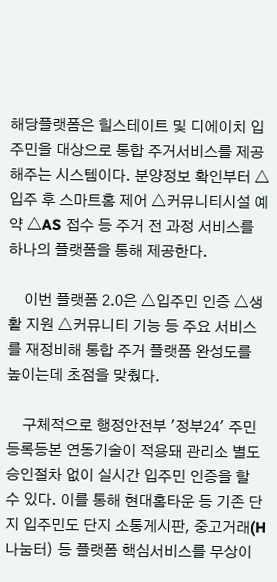해당플랫폼은 힐스테이트 및 디에이치 입주민을 대상으로 통합 주거서비스를 제공해주는 시스템이다. 분양정보 확인부터 △입주 후 스마트홈 제어 △커뮤니티시설 예약 △AS 접수 등 주거 전 과정 서비스를 하나의 플랫폼을 통해 제공한다.

    이번 플랫폼 2.0은 △입주민 인증 △생활 지원 △커뮤니티 기능 등 주요 서비스를 재정비해 통합 주거 플랫폼 완성도를 높이는데 초점을 맞췄다.

    구체적으로 행정안전부 '정부24' 주민등록등본 연동기술이 적용돼 관리소 별도 승인절차 없이 실시간 입주민 인증을 할 수 있다. 이를 통해 현대홈타운 등 기존 단지 입주민도 단지 소통게시판, 중고거래(H 나눔터) 등 플랫폼 핵심서비스를 무상이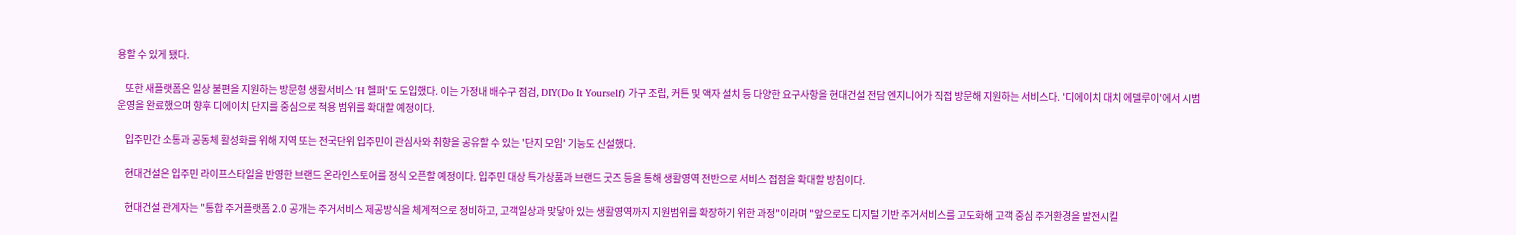용할 수 있게 됐다.

    또한 새플랫폼은 일상 불편을 지원하는 방문형 생활서비스 'H 헬퍼'도 도입했다. 이는 가정내 배수구 점검, DIY(Do It Yourself) 가구 조립, 커튼 및 액자 설치 등 다양한 요구사항을 현대건설 전담 엔지니어가 직접 방문해 지원하는 서비스다. '디에이치 대치 에델루이'에서 시범운영을 완료했으며 향후 디에이치 단지를 중심으로 적용 범위를 확대할 예정이다.

    입주민간 소통과 공동체 활성화를 위해 지역 또는 전국단위 입주민이 관심사와 취향을 공유할 수 있는 '단지 모임' 기능도 신설했다.

    현대건설은 입주민 라이프스타일을 반영한 브랜드 온라인스토어를 정식 오픈할 예정이다. 입주민 대상 특가상품과 브랜드 굿즈 등을 통해 생활영역 전반으로 서비스 접점을 확대할 방침이다.

    현대건설 관계자는 "통합 주거플랫폼 2.0 공개는 주거서비스 제공방식을 체계적으로 정비하고, 고객일상과 맞닿아 있는 생활영역까지 지원범위를 확장하기 위한 과정"이라며 "앞으로도 디지털 기반 주거서비스를 고도화해 고객 중심 주거환경을 발전시킬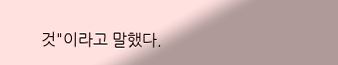것"이라고 말했다.